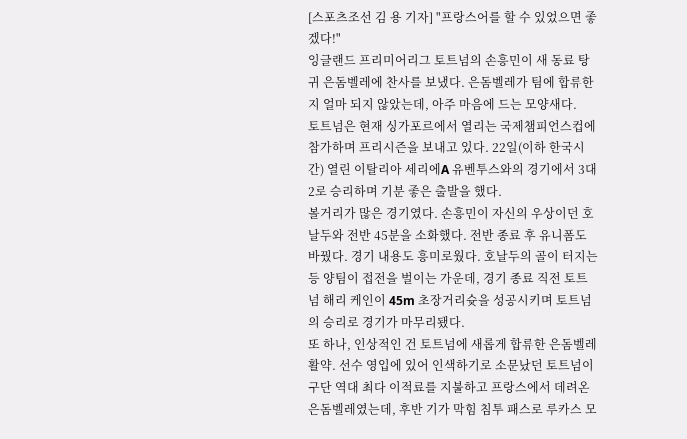[스포츠조선 김 용 기자] "프랑스어를 할 수 있었으면 좋겠다!"
잉글랜드 프리미어리그 토트넘의 손흥민이 새 동료 탕귀 은돔벨레에 찬사를 보냈다. 은돔벨레가 팀에 합류한 지 얼마 되지 않았는데, 아주 마음에 드는 모양새다.
토트넘은 현재 싱가포르에서 열리는 국제챔피언스컵에 참가하며 프리시즌을 보내고 있다. 22일(이하 한국시간) 열린 이탈리아 세리에A 유벤투스와의 경기에서 3대2로 승리하며 기분 좋은 출발을 했다.
볼거리가 많은 경기였다. 손흥민이 자신의 우상이던 호날두와 전반 45분을 소화했다. 전반 종료 후 유니폼도 바꿨다. 경기 내용도 흥미로웠다. 호날두의 골이 터지는 등 양팀이 접전을 벌이는 가운데, 경기 종료 직전 토트넘 해리 케인이 45m 초장거리슛을 성공시키며 토트넘의 승리로 경기가 마무리됐다.
또 하나, 인상적인 건 토트넘에 새롭게 합류한 은돔벨레 활약. 선수 영입에 있어 인색하기로 소문났던 토트넘이 구단 역대 최다 이적료를 지불하고 프랑스에서 데려온 은돔벨레였는데, 후반 기가 막힘 침투 패스로 루카스 모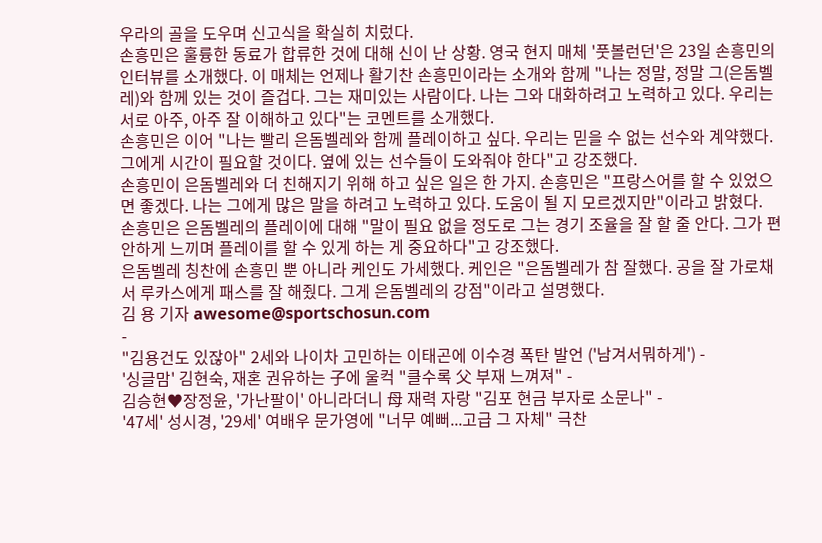우라의 골을 도우며 신고식을 확실히 치렀다.
손흥민은 훌륭한 동료가 합류한 것에 대해 신이 난 상황. 영국 현지 매체 '풋볼런던'은 23일 손흥민의 인터뷰를 소개했다. 이 매체는 언제나 활기찬 손흥민이라는 소개와 함께 "나는 정말, 정말 그(은돔벨레)와 함께 있는 것이 즐겁다. 그는 재미있는 사람이다. 나는 그와 대화하려고 노력하고 있다. 우리는 서로 아주, 아주 잘 이해하고 있다"는 코멘트를 소개했다.
손흥민은 이어 "나는 빨리 은돔벨레와 함께 플레이하고 싶다. 우리는 믿을 수 없는 선수와 계약했다. 그에게 시간이 필요할 것이다. 옆에 있는 선수들이 도와줘야 한다"고 강조했다.
손흥민이 은돔벨레와 더 친해지기 위해 하고 싶은 일은 한 가지. 손흥민은 "프랑스어를 할 수 있었으면 좋겠다. 나는 그에게 많은 말을 하려고 노력하고 있다. 도움이 될 지 모르겠지만"이라고 밝혔다.
손흥민은 은돔벨레의 플레이에 대해 "말이 필요 없을 정도로 그는 경기 조율을 잘 할 줄 안다. 그가 편안하게 느끼며 플레이를 할 수 있게 하는 게 중요하다"고 강조했다.
은돔벨레 칭찬에 손흥민 뿐 아니라 케인도 가세했다. 케인은 "은돔벨레가 참 잘했다. 공을 잘 가로채서 루카스에게 패스를 잘 해줬다. 그게 은돔벨레의 강점"이라고 설명했다.
김 용 기자 awesome@sportschosun.com
-
"김용건도 있잖아" 2세와 나이차 고민하는 이태곤에 이수경 폭탄 발언 ('남겨서뭐하게') -
'싱글맘' 김현숙, 재혼 권유하는 子에 울컥 "클수록 父 부재 느껴져" -
김승현♥장정윤, '가난팔이' 아니라더니 母 재력 자랑 "김포 현금 부자로 소문나" -
'47세' 성시경, '29세' 여배우 문가영에 "너무 예뻐...고급 그 자체" 극찬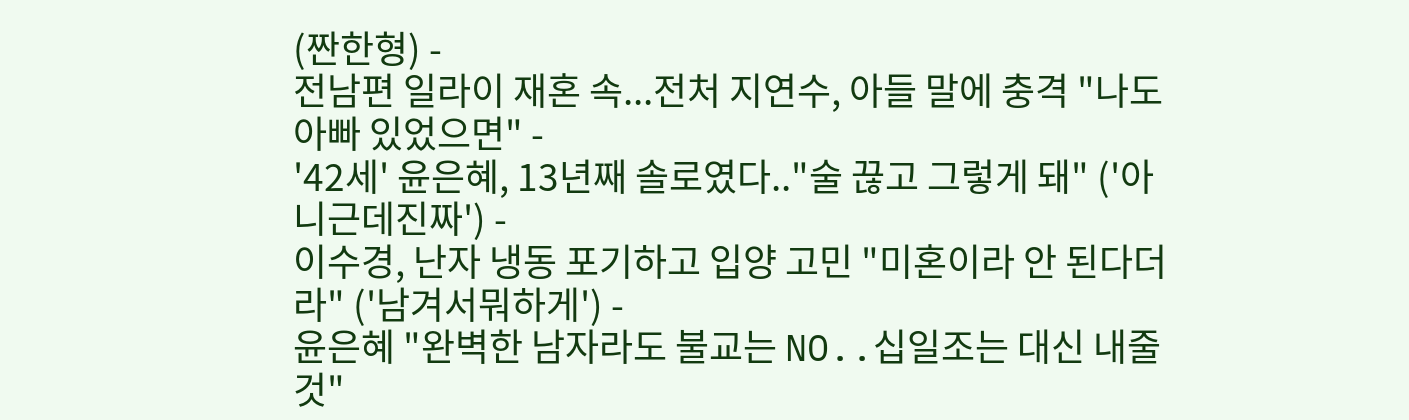(짠한형) -
전남편 일라이 재혼 속...전처 지연수, 아들 말에 충격 "나도 아빠 있었으면" -
'42세' 윤은혜, 13년째 솔로였다.."술 끊고 그렇게 돼" ('아니근데진짜') -
이수경, 난자 냉동 포기하고 입양 고민 "미혼이라 안 된다더라" ('남겨서뭐하게') -
윤은혜 "완벽한 남자라도 불교는 NO..십일조는 대신 내줄 것"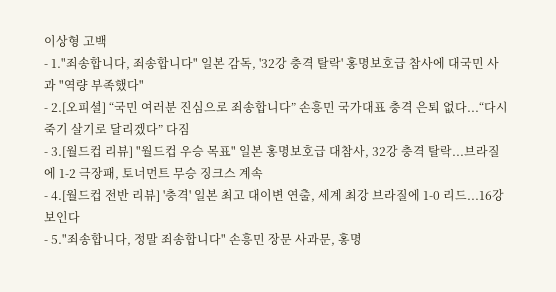이상형 고백
- 1."죄송합니다, 죄송합니다" 일본 감독, '32강 충격 탈락' 홍명보호급 참사에 대국민 사과 "역량 부족했다"
- 2.[오피셜] “국민 여러분 진심으로 죄송합니다” 손흥민 국가대표 충격 은퇴 없다...“다시 죽기 살기로 달리겠다” 다짐
- 3.[월드컵 리뷰] "월드컵 우승 목표" 일본 홍명보호급 대참사, 32강 충격 탈락...브라질에 1-2 극장패, 토너먼트 무승 징크스 계속
- 4.[월드컵 전반 리뷰] '충격' 일본 최고 대이변 연출, 세계 최강 브라질에 1-0 리드...16강 보인다
- 5."죄송합니다, 정말 죄송합니다" 손흥민 장문 사과문, 홍명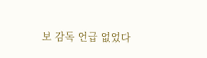보 감독 언급 없었다